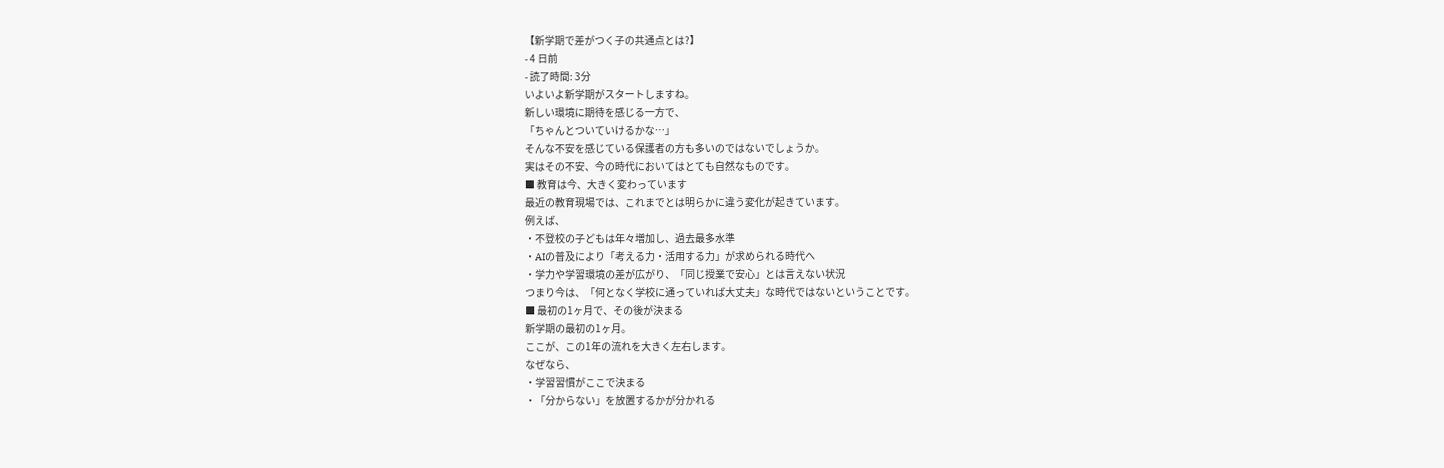【新学期で差がつく子の共通点とは?】
- 4 日前
- 読了時間: 3分
いよいよ新学期がスタートしますね。
新しい環境に期待を感じる一方で、
「ちゃんとついていけるかな…」
そんな不安を感じている保護者の方も多いのではないでしょうか。
実はその不安、今の時代においてはとても自然なものです。
■ 教育は今、大きく変わっています
最近の教育現場では、これまでとは明らかに違う変化が起きています。
例えば、
・不登校の子どもは年々増加し、過去最多水準
・AIの普及により「考える力・活用する力」が求められる時代へ
・学力や学習環境の差が広がり、「同じ授業で安心」とは言えない状況
つまり今は、「何となく学校に通っていれば大丈夫」な時代ではないということです。
■ 最初の1ヶ月で、その後が決まる
新学期の最初の1ヶ月。
ここが、この1年の流れを大きく左右します。
なぜなら、
・学習習慣がここで決まる
・「分からない」を放置するかが分かれる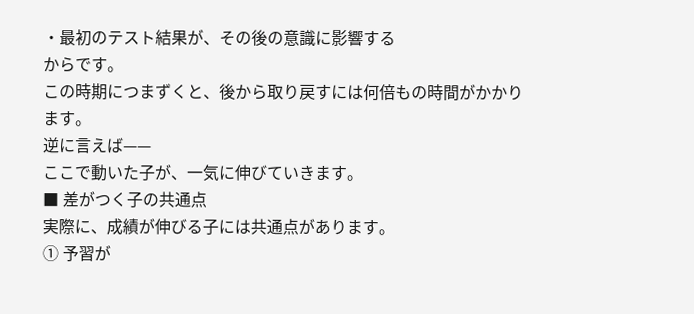・最初のテスト結果が、その後の意識に影響する
からです。
この時期につまずくと、後から取り戻すには何倍もの時間がかかります。
逆に言えば——
ここで動いた子が、一気に伸びていきます。
■ 差がつく子の共通点
実際に、成績が伸びる子には共通点があります。
① 予習が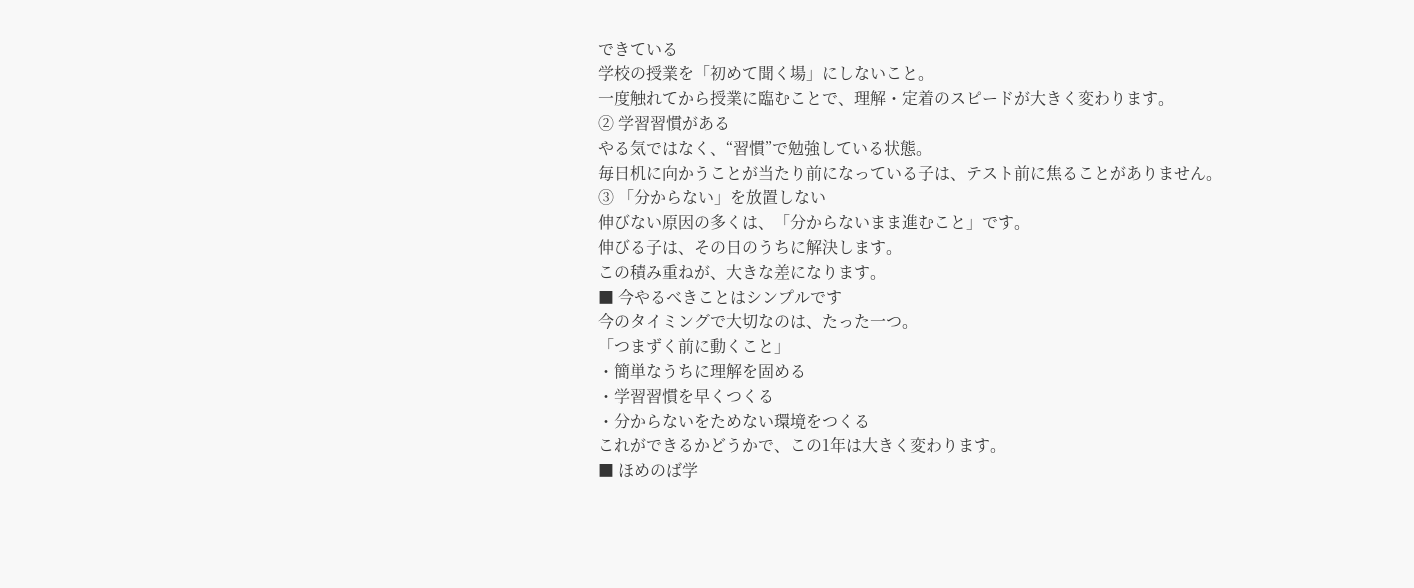できている
学校の授業を「初めて聞く場」にしないこと。
一度触れてから授業に臨むことで、理解・定着のスピードが大きく変わります。
② 学習習慣がある
やる気ではなく、“習慣”で勉強している状態。
毎日机に向かうことが当たり前になっている子は、テスト前に焦ることがありません。
③ 「分からない」を放置しない
伸びない原因の多くは、「分からないまま進むこと」です。
伸びる子は、その日のうちに解決します。
この積み重ねが、大きな差になります。
■ 今やるべきことはシンプルです
今のタイミングで大切なのは、たった一つ。
「つまずく前に動くこと」
・簡単なうちに理解を固める
・学習習慣を早くつくる
・分からないをためない環境をつくる
これができるかどうかで、この1年は大きく変わります。
■ ほめのば学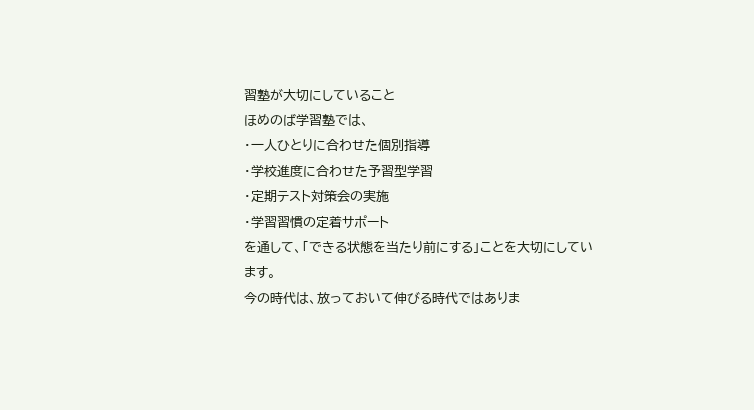習塾が大切にしていること
ほめのば学習塾では、
・一人ひとりに合わせた個別指導
・学校進度に合わせた予習型学習
・定期テスト対策会の実施
・学習習慣の定着サポート
を通して、「できる状態を当たり前にする」ことを大切にしています。
今の時代は、放っておいて伸びる時代ではありま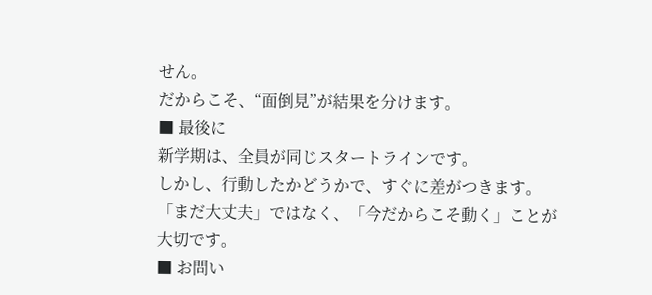せん。
だからこそ、“面倒見”が結果を分けます。
■ 最後に
新学期は、全員が同じスタートラインです。
しかし、行動したかどうかで、すぐに差がつきます。
「まだ大丈夫」ではなく、「今だからこそ動く」ことが大切です。
■ お問い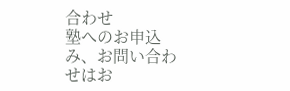合わせ
塾へのお申込み、お問い合わせはお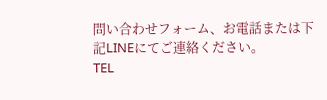問い合わせフォーム、お電話または下記LINEにてご連絡ください。
TEL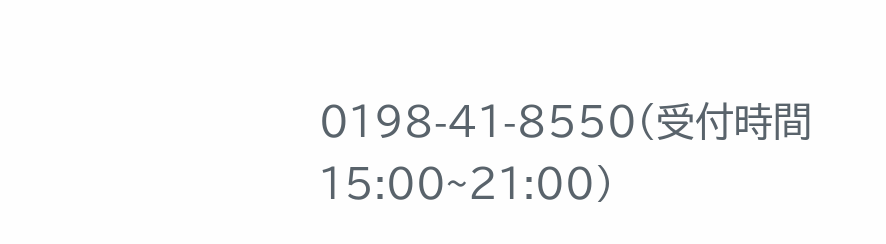0198-41-8550(受付時間15:00~21:00)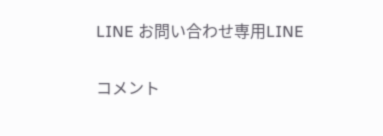LINE お問い合わせ専用LINE


コメント